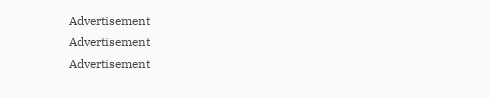Advertisement
Advertisement
Advertisement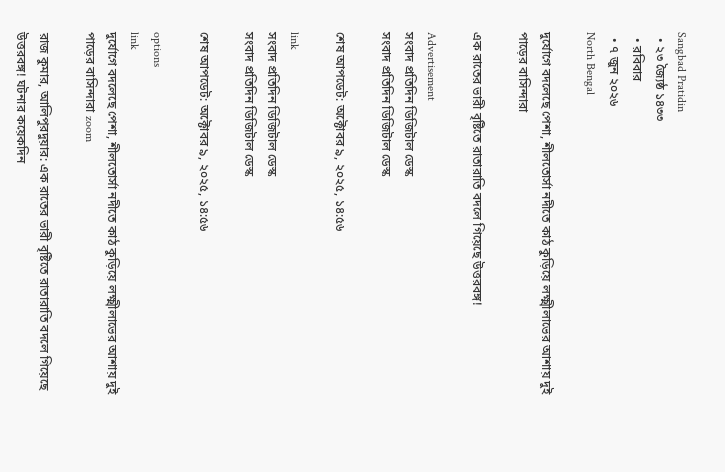Sangbad Pratidin
  • ২৩ জ্যৈষ্ঠ ১৪৩৩
  • রবিবার
  • ৭ জুন ২০২৬
North Bengal

দুর্যোগে বদলেছে পেশা, শীলতোর্সা নদীতে কাঠ কুড়িয়ে লক্ষ্মীলাভের আশায় দুই পাড়ের বাসিন্দারা

এক রাতের ভারী বৃষ্টিতে রাতারাতি বদলে গিয়েছে উত্তরবঙ্গ!

Advertisement
সংবাদ প্রতিদিন ডিজিটাল ডেস্ক
সংবাদ প্রতিদিন ডিজিটাল ডেস্ক

শেষ আপডেট: অক্টোবর ৯, ২০২৫, ১৪:৫৬

link
সংবাদ প্রতিদিন ডিজিটাল ডেস্ক
সংবাদ প্রতিদিন ডিজিটাল ডেস্ক

শেষ আপডেট: অক্টোবর ৯, ২০২৫, ১৪:৫৬

options
link
দুর্যোগে বদলেছে পেশা, শীলতোর্সা নদীতে কাঠ কুড়িয়ে লক্ষ্মীলাভের আশায় দুই পাড়ের বাসিন্দারা zoom

রাজ কুমার, আলিপুরদুয়ার: এক রাতের ভারী বৃষ্টিতে রাতারাতি বদলে গিয়েছে উত্তরবঙ্গ! ঘটনার কয়েকদিন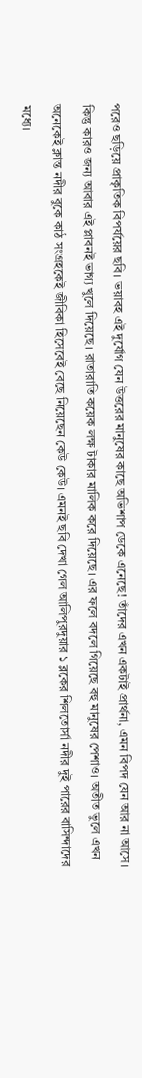পরেও ছড়িয়ে প্রাকৃতিক বিপর্যয়ের ছবি। ভয়াবহ এই দুর্যোগ যেন উত্তরের মানুষের কাছে অভিশাপ ডেকে এনেছে! তাঁদের এখন একটাই প্রার্থনা, এমন বিপদ যেন আর না আসে। কিন্তু কারও জন্য আবার এই প্লাবনই ভাগ্য খুলে দিয়েছে। রাতারাতি কয়েক লক্ষ টাকার মালিক করে দিয়েছে। এর ফলে বদলে গিয়েছে বহু মানুষের পেশাও। অতীত ভুলে এখন অনেকেই ক্লান্ত নদীর বুকে কাঠ সংগ্রহকেই জীবিকা হিসেবেই বেছে নিয়েছেন কেউ কেউ। এমনই ছবি দেখা গেল আলিপুরদুয়ার ১ ব্লকের শিলতোর্সা নদীর দুই পারের বাসিন্দাদের মধ্যে।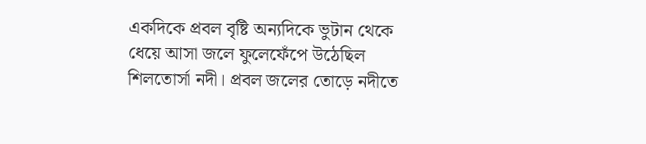একদিকে প্রবল বৃষ্টি অন্যদিকে ভুটান থেকে ধেয়ে আসা জলে ফুলেফেঁপে উঠেছিল শিলতোর্সা নদী। প্রবল জলের তোড়ে নদীতে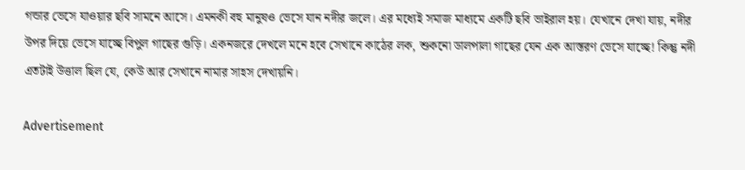গন্ডার ভেসে যাওয়ার ছবি সামনে আসে। এমনকী বহু মানুষও ভেসে যান নদীর জলে। এর মধ্যেই সমাজ মাধ্যমে একটি ছবি ভাইরাল হয়। যেখানে দেখা যায়, নদীর উপর দিয়ে ভেসে যাচ্ছে বিপুল গাছের গুড়ি। একনজরে দেখলে মনে হবে সেখানে কাঠের লক, শুকনো ডালপালা গাছের যেন এক আস্তরণ ভেসে যাচ্ছে! কিন্তু নদী এতটাই উত্তাল ছিল যে, কেউ আর সেখানে নামার সাহস দেখায়নি।

Advertisement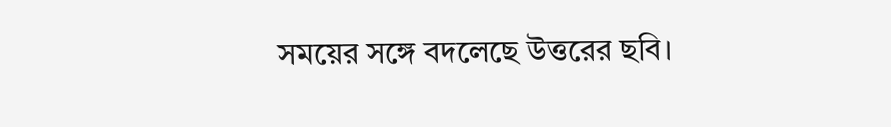সময়ের সঙ্গে বদলেছে উত্তরের ছবি।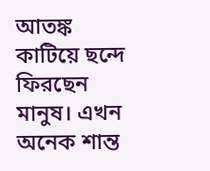আতঙ্ক কাটিয়ে ছন্দে ফিরছেন মানুষ। এখন অনেক শান্ত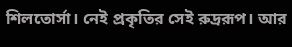শিলতোর্সা। নেই প্রকৃতির সেই রুদ্ররূপ। আর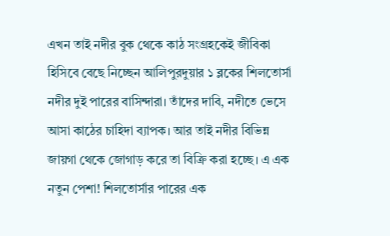এখন তাই নদীর বুক থেকে কাঠ সংগ্রহকেই জীবিকা হিসিবে বেছে নিচ্ছেন আলিপুরদুয়ার ১ ব্লকের শিলতোর্সা নদীর দুই পারের বাসিন্দারা। তাঁদের দাবি, নদীতে ভেসে আসা কাঠের চাহিদা ব্যাপক। আর তাই নদীর বিভিন্ন জায়গা থেকে জোগাড় করে তা বিক্রি করা হচ্ছে। এ এক নতুন পেশা! শিলতোর্সার পারের এক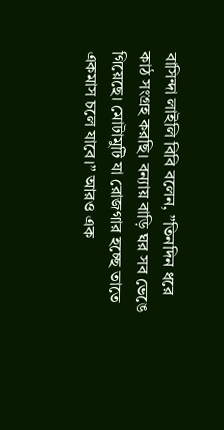বাসিন্দা লাইলি বিবি বলেন, ”তিনদিন ধরে কাঠ সংগ্রহ করছি। বন্যায় বাড়ি ঘর সব ভেঙে গিয়েছে। মোটামুটি যা রোজগার হচ্ছে তাতে একমাস চলে যাবে।” আরও এক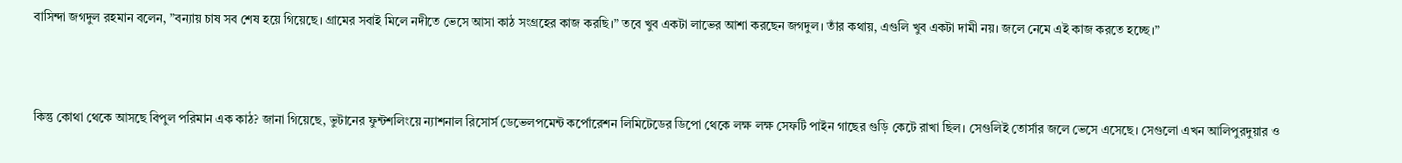বাসিন্দা জগদুল রহমান বলেন, ”বন্যায় চাষ সব শেষ হয়ে গিয়েছে। গ্রামের সবাই মিলে নদীতে ভেসে আসা কাঠ সংগ্রহের কাজ করছি।” তবে খুব একটা লাভের আশা করছেন জগদুল। তাঁর কথায়, এগুলি খুব একটা দামী নয়। জলে নেমে এই কাজ করতে হচ্ছে।”



কিন্তু কোথা থেকে আসছে বিপুল পরিমান এক কাঠ? জানা গিয়েছে, ভুটানের ফুন্টশলিংয়ে ন্যাশনাল রিসোর্স ডেভেলপমেন্ট কর্পোরেশন লিমিটেডের ডিপো থেকে লক্ষ লক্ষ সেফটি পাইন গাছের গুড়ি কেটে রাখা ছিল। সেগুলিই তোর্সার জলে ভেসে এসেছে। সেগুলো এখন আলিপুরদুয়ার ও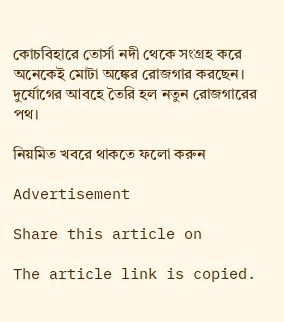কোচবিহারে তোর্সা নদী থেকে সংগ্রহ করে অনেকেই মোটা অঙ্কের রোজগার করছেন। দুর্যোগের আবহে তৈরি হল নতুন রোজগারের পথ।

নিয়মিত খবরে থাকতে ফলো করুন

Advertisement

Share this article on

The article link is copied.